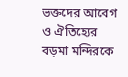ভক্তদের আবেগ ও ঐতিহ্যের বড়মা মন্দিরকে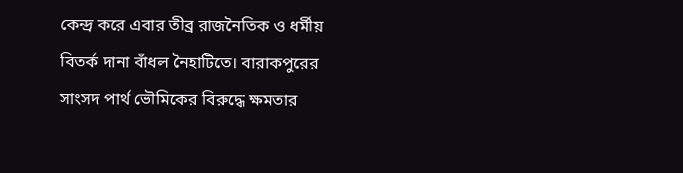কেন্দ্র করে এবার তীব্র রাজনৈতিক ও ধর্মীয় বিতর্ক দানা বাঁধল নৈহাটিতে। বারাকপুরের সাংসদ পার্থ ভৌমিকের বিরুদ্ধে ক্ষমতার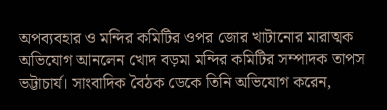অপব্যবহার ও মন্দির কমিটির ওপর জোর খাটানোর মারাত্মক অভিযোগ আনলেন খোদ বড়মা মন্দির কমিটির সম্পাদক তাপস ভট্টাচার্য। সাংবাদিক বৈঠক ডেকে তিনি অভিযোগ করেন,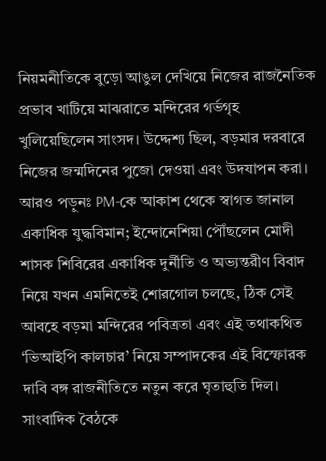নিয়মনীতিকে বুড়ো আঙুল দেখিয়ে নিজের রাজনৈতিক প্রভাব খাটিয়ে মাঝরাতে মন্দিরের গর্ভগৃহ খুলিয়েছিলেন সাংসদ। উদ্দেশ্য ছিল, বড়মার দরবারে নিজের জন্মদিনের পুজো দেওয়া এবং উদযাপন করা।
আরও পড়ুনঃ PM-কে আকাশ থেকে স্বাগত জানাল একাধিক যুদ্ধবিমান; ইন্দোনেশিয়া পৌঁছলেন মোদী
শাসক শিবিরের একাধিক দুর্নীতি ও অভ্যন্তরীণ বিবাদ নিয়ে যখন এমনিতেই শোরগোল চলছে, ঠিক সেই আবহে বড়মা মন্দিরের পবিত্রতা এবং এই তথাকথিত ‘ভিআইপি কালচার’ নিয়ে সম্পাদকের এই বিস্ফোরক দাবি বঙ্গ রাজনীতিতে নতুন করে ঘৃতাহুতি দিল।
সাংবাদিক বৈঠকে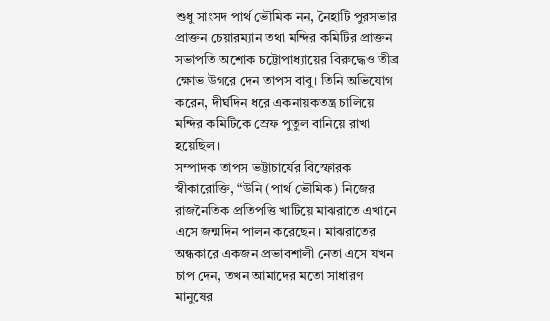শুধু সাংসদ পার্থ ভৌমিক নন, নৈহাটি পুরসভার প্রাক্তন চেয়ারম্যান তথা মন্দির কমিটির প্রাক্তন সভাপতি অশোক চট্টোপাধ্যায়ের বিরুদ্ধেও তীব্র ক্ষোভ উগরে দেন তাপস বাবু। তিনি অভিযোগ করেন, দীর্ঘদিন ধরে একনায়কতন্ত্র চালিয়ে মন্দির কমিটিকে স্রেফ পুতুল বানিয়ে রাখা হয়েছিল।
সম্পাদক তাপস ভট্টাচার্যের বিস্ফোরক স্বীকারোক্তি, “উনি (পার্থ ভৌমিক) নিজের রাজনৈতিক প্রতিপত্তি খাটিয়ে মাঝরাতে এখানে এসে জন্মদিন পালন করেছেন। মাঝরাতের অন্ধকারে একজন প্রভাবশালী নেতা এসে যখন চাপ দেন, তখন আমাদের মতো সাধারণ মানুষের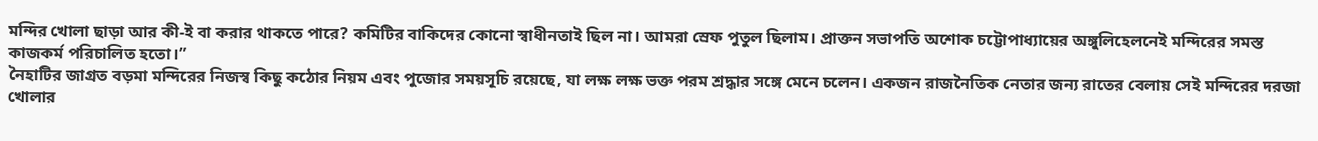মন্দির খোলা ছাড়া আর কী-ই বা করার থাকতে পারে? কমিটির বাকিদের কোনো স্বাধীনতাই ছিল না। আমরা স্রেফ পুতুল ছিলাম। প্রাক্তন সভাপতি অশোক চট্টোপাধ্যায়ের অঙ্গুলিহেলনেই মন্দিরের সমস্ত কাজকর্ম পরিচালিত হতো।”
নৈহাটির জাগ্রত বড়মা মন্দিরের নিজস্ব কিছু কঠোর নিয়ম এবং পুজোর সময়সূচি রয়েছে, যা লক্ষ লক্ষ ভক্ত পরম শ্রদ্ধার সঙ্গে মেনে চলেন। একজন রাজনৈতিক নেতার জন্য রাতের বেলায় সেই মন্দিরের দরজা খোলার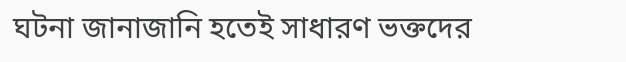ঘটনা জানাজানি হতেই সাধারণ ভক্তদের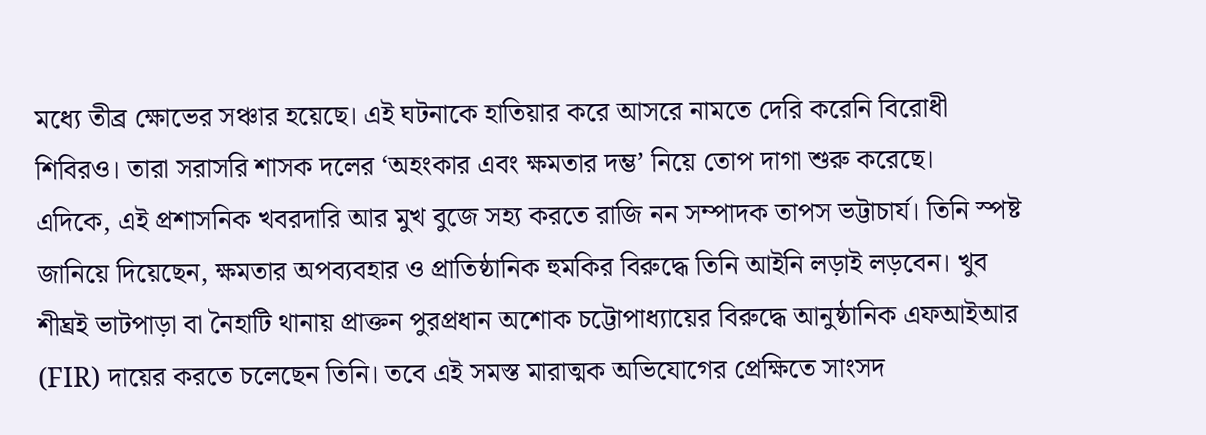মধ্যে তীব্র ক্ষোভের সঞ্চার হয়েছে। এই ঘটনাকে হাতিয়ার করে আসরে নামতে দেরি করেনি বিরোধী শিবিরও। তারা সরাসরি শাসক দলের ‘অহংকার এবং ক্ষমতার দম্ভ’ নিয়ে তোপ দাগা শুরু করেছে।
এদিকে, এই প্রশাসনিক খবরদারি আর মুখ বুজে সহ্য করতে রাজি নন সম্পাদক তাপস ভট্টাচার্য। তিনি স্পষ্ট জানিয়ে দিয়েছেন, ক্ষমতার অপব্যবহার ও প্রাতিষ্ঠানিক হুমকির বিরুদ্ধে তিনি আইনি লড়াই লড়বেন। খুব শীঘ্রই ভাটপাড়া বা নৈহাটি থানায় প্রাক্তন পুরপ্রধান অশোক চট্টোপাধ্যায়ের বিরুদ্ধে আনুষ্ঠানিক এফআইআর (FIR) দায়ের করতে চলেছেন তিনি। তবে এই সমস্ত মারাত্মক অভিযোগের প্রেক্ষিতে সাংসদ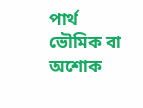পার্থ ভৌমিক বা অশোক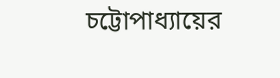চট্টোপাধ্যায়ের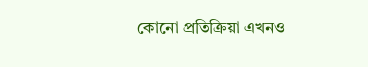কোনো প্রতিক্রিয়া এখনও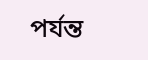পর্যন্ত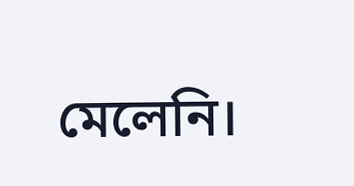মেলেনি।